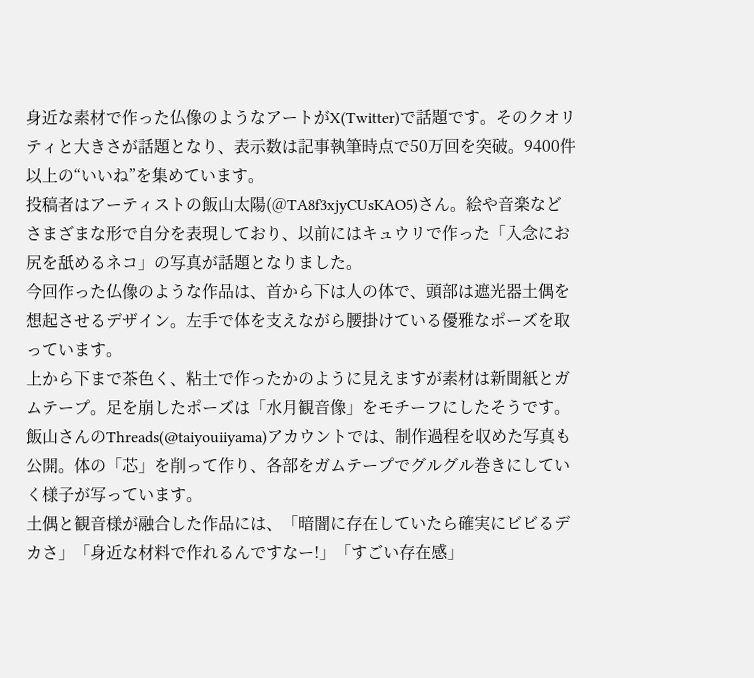身近な素材で作った仏像のようなアートがX(Twitter)で話題です。そのクオリティと大きさが話題となり、表示数は記事執筆時点で50万回を突破。9400件以上の“いいね”を集めています。
投稿者はアーティストの飯山太陽(@TA8f3xjyCUsKAO5)さん。絵や音楽などさまざまな形で自分を表現しており、以前にはキュウリで作った「入念にお尻を舐めるネコ」の写真が話題となりました。
今回作った仏像のような作品は、首から下は人の体で、頭部は遮光器土偶を想起させるデザイン。左手で体を支えながら腰掛けている優雅なポーズを取っています。
上から下まで茶色く、粘土で作ったかのように見えますが素材は新聞紙とガムテープ。足を崩したポーズは「水月観音像」をモチーフにしたそうです。
飯山さんのThreads(@taiyouiiyama)アカウントでは、制作過程を収めた写真も公開。体の「芯」を削って作り、各部をガムテープでグルグル巻きにしていく様子が写っています。
土偶と観音様が融合した作品には、「暗闇に存在していたら確実にビビるデカさ」「身近な材料で作れるんですなー!」「すごい存在感」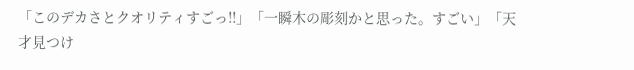「このデカさとクオリティすごっ!!」「一瞬木の彫刻かと思った。すごい」「天才見つけ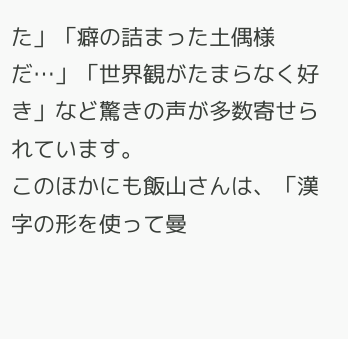た」「癖の詰まった土偶様だ…」「世界観がたまらなく好き」など驚きの声が多数寄せられています。
このほかにも飯山さんは、「漢字の形を使って曼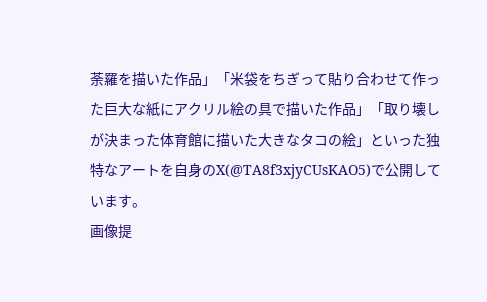荼羅を描いた作品」「米袋をちぎって貼り合わせて作った巨大な紙にアクリル絵の具で描いた作品」「取り壊しが決まった体育館に描いた大きなタコの絵」といった独特なアートを自身のX(@TA8f3xjyCUsKAO5)で公開しています。
画像提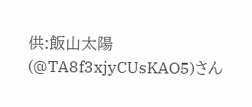供:飯山太陽(@TA8f3xjyCUsKAO5)さん